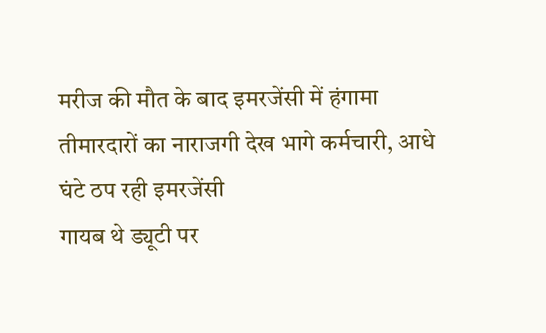मरीज की मौत के बाद इमरजेंसी में हंगामा
तीमारदारों का नाराजगी देख भागे कर्मचारी, आधे घंटे ठप रही इमरजेंसी
गायब थे ड्यूटी पर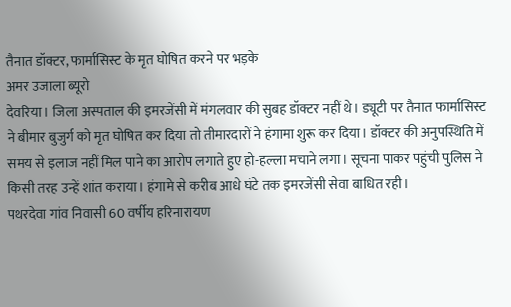तैनात डॉक्टर, फार्मासिस्ट के मृत घोषित करने पर भड़के
अमर उजाला ब्यूरो
देवरिया। जिला अस्पताल की इमरजेंसी में मंगलवार की सुबह डॉक्टर नहीं थे। ड्यूटी पर तैनात फार्मासिस्ट ने बीमार बुजुर्ग को मृत घोषित कर दिया तो तीमारदारों ने हंगामा शुरू कर दिया। डॉक्टर की अनुपस्थिति में समय से इलाज नहीं मिल पाने का आरोप लगाते हुए हो-हल्ला मचाने लगा। सूचना पाकर पहुंची पुलिस ने किसी तरह उन्हें शांत कराया। हंगामे से करीब आधे घंटे तक इमरजेंसी सेवा बाधित रही।
पथरदेवा गांव निवासी 60 वर्षीय हरिनारायण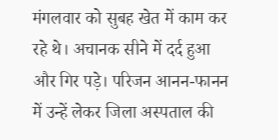मंगलवार को सुबह खेत में काम कर रहे थे। अचानक सीने में दर्द हुआ और गिर पड़े। परिजन आनन-फानन में उन्हें लेकर जिला अस्पताल की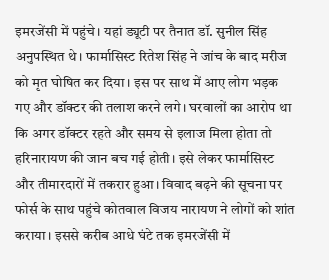इमरजेंसी में पहुंचे। यहां ड्यूटी पर तैनात डॉ. सुनील सिंह अनुपस्थित थे। फार्मासिस्ट रितेश सिंह ने जांच के बाद मरीज को मृत घोषित कर दिया। इस पर साथ में आए लोग भड़क गए और डॉक्टर की तलाश करने लगे। घरवालों का आरोप था कि अगर डॉक्टर रहते और समय से इलाज मिला होता तो हरिनारायण की जान बच गई होती। इसे लेकर फार्मासिस्ट और तीमारदारों में तकरार हुआ। विवाद बढ़ने की सूचना पर फोर्स के साथ पहुंचे कोतवाल विजय नारायण ने लोगों को शांत कराया। इससे करीब आधे घंटे तक इमरजेंसी में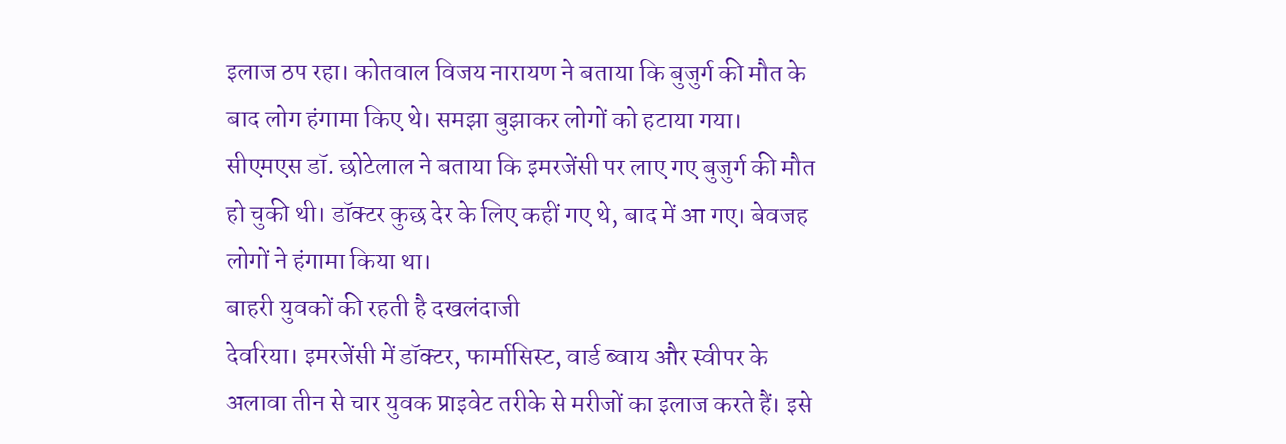इलाज ठप रहा। कोतवाल विजय नारायण ने बताया कि बुजुर्ग की मौत के बाद लोग हंगामा किए थे। समझा बुझाकर लोगों को हटाया गया। सीएमएस डॉ. छोटेलाल ने बताया कि इमरजेंसी पर लाए गए बुजुर्ग की मौत हो चुकी थी। डॉक्टर कुछ देर के लिए कहीं गए थे, बाद में आ गए। बेवजह लोगों ने हंगामा किया था।
बाहरी युवकों की रहती है दखलंदाजी
देवरिया। इमरजेंसी में डॉक्टर, फार्मासिस्ट, वार्ड ब्वाय और स्वीपर के अलावा तीन से चार युवक प्राइवेट तरीके से मरीजों का इलाज करते हैं। इसे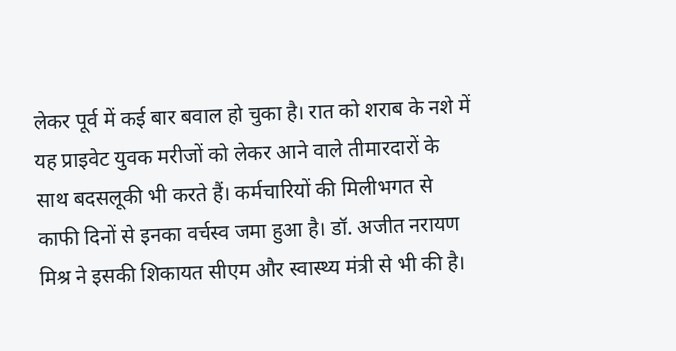लेकर पूर्व में कई बार बवाल हो चुका है। रात को शराब के नशे में यह प्राइवेट युवक मरीजों को लेकर आने वाले तीमारदारों के साथ बदसलूकी भी करते हैं। कर्मचारियों की मिलीभगत से काफी दिनों से इनका वर्चस्व जमा हुआ है। डॉ. अजीत नरायण मिश्र ने इसकी शिकायत सीएम और स्वास्थ्य मंत्री से भी की है।